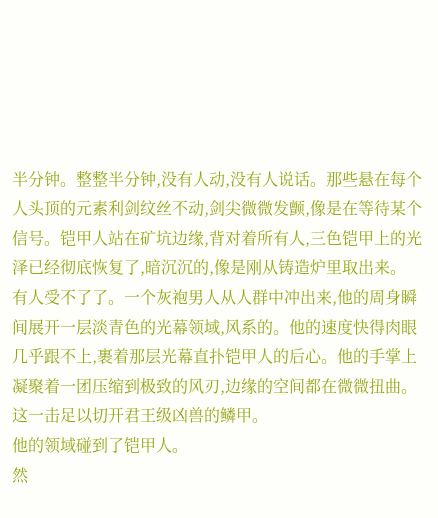半分钟。整整半分钟,没有人动,没有人说话。那些悬在每个人头顶的元素利剑纹丝不动,剑尖微微发颤,像是在等待某个信号。铠甲人站在矿坑边缘,背对着所有人,三色铠甲上的光泽已经彻底恢复了,暗沉沉的,像是刚从铸造炉里取出来。
有人受不了了。一个灰袍男人从人群中冲出来,他的周身瞬间展开一层淡青色的光幕领域,风系的。他的速度快得肉眼几乎跟不上,裹着那层光幕直扑铠甲人的后心。他的手掌上凝聚着一团压缩到极致的风刃,边缘的空间都在微微扭曲。这一击足以切开君王级凶兽的鳞甲。
他的领域碰到了铠甲人。
然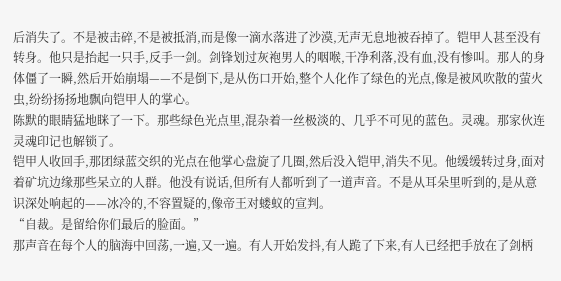后消失了。不是被击碎,不是被抵消,而是像一滴水落进了沙漠,无声无息地被吞掉了。铠甲人甚至没有转身。他只是抬起一只手,反手一剑。剑锋划过灰袍男人的咽喉,干净利落,没有血,没有惨叫。那人的身体僵了一瞬,然后开始崩塌——不是倒下,是从伤口开始,整个人化作了绿色的光点,像是被风吹散的萤火虫,纷纷扬扬地飘向铠甲人的掌心。
陈默的眼睛猛地眯了一下。那些绿色光点里,混杂着一丝极淡的、几乎不可见的蓝色。灵魂。那家伙连灵魂印记也解锁了。
铠甲人收回手,那团绿蓝交织的光点在他掌心盘旋了几圈,然后没入铠甲,消失不见。他缓缓转过身,面对着矿坑边缘那些呆立的人群。他没有说话,但所有人都听到了一道声音。不是从耳朵里听到的,是从意识深处响起的——冰冷的,不容置疑的,像帝王对蝼蚁的宣判。
“自裁。是留给你们最后的脸面。”
那声音在每个人的脑海中回荡,一遍,又一遍。有人开始发抖,有人跪了下来,有人已经把手放在了剑柄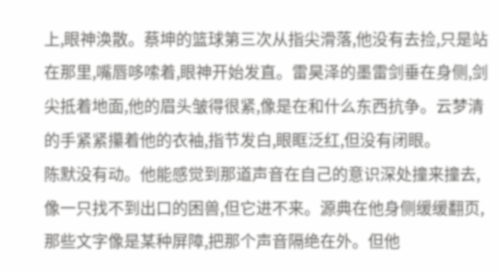上,眼神涣散。蔡坤的篮球第三次从指尖滑落,他没有去捡,只是站在那里,嘴唇哆嗦着,眼神开始发直。雷昊泽的墨雷剑垂在身侧,剑尖抵着地面,他的眉头皱得很紧,像是在和什么东西抗争。云梦清的手紧紧攥着他的衣袖,指节发白,眼眶泛红,但没有闭眼。
陈默没有动。他能感觉到那道声音在自己的意识深处撞来撞去,像一只找不到出口的困兽,但它进不来。源典在他身侧缓缓翻页,那些文字像是某种屏障,把那个声音隔绝在外。但他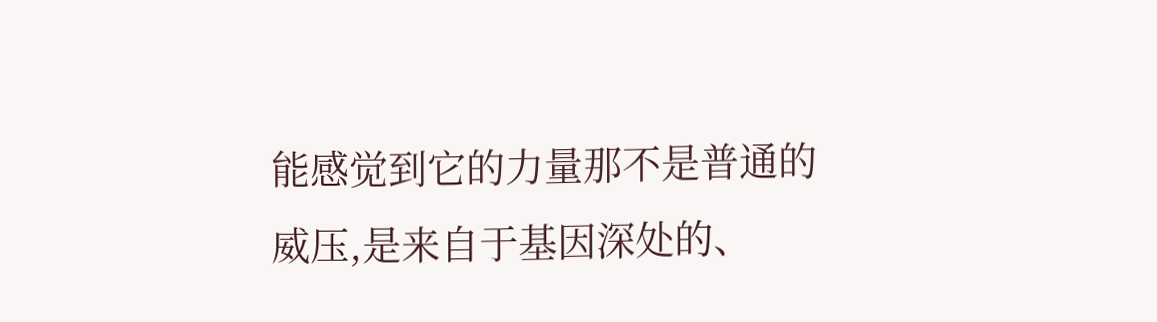能感觉到它的力量那不是普通的威压,是来自于基因深处的、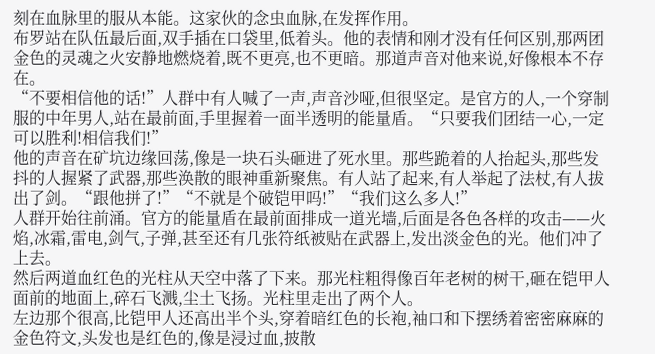刻在血脉里的服从本能。这家伙的念虫血脉,在发挥作用。
布罗站在队伍最后面,双手插在口袋里,低着头。他的表情和刚才没有任何区别,那两团金色的灵魂之火安静地燃烧着,既不更亮,也不更暗。那道声音对他来说,好像根本不存在。
“不要相信他的话!”人群中有人喊了一声,声音沙哑,但很坚定。是官方的人,一个穿制服的中年男人,站在最前面,手里握着一面半透明的能量盾。“只要我们团结一心,一定可以胜利!相信我们!”
他的声音在矿坑边缘回荡,像是一块石头砸进了死水里。那些跪着的人抬起头,那些发抖的人握紧了武器,那些涣散的眼神重新聚焦。有人站了起来,有人举起了法杖,有人拔出了剑。“跟他拼了!”“不就是个破铠甲吗!”“我们这么多人!”
人群开始往前涌。官方的能量盾在最前面排成一道光墙,后面是各色各样的攻击——火焰,冰霜,雷电,剑气,子弹,甚至还有几张符纸被贴在武器上,发出淡金色的光。他们冲了上去。
然后两道血红色的光柱从天空中落了下来。那光柱粗得像百年老树的树干,砸在铠甲人面前的地面上,碎石飞溅,尘土飞扬。光柱里走出了两个人。
左边那个很高,比铠甲人还高出半个头,穿着暗红色的长袍,袖口和下摆绣着密密麻麻的金色符文,头发也是红色的,像是浸过血,披散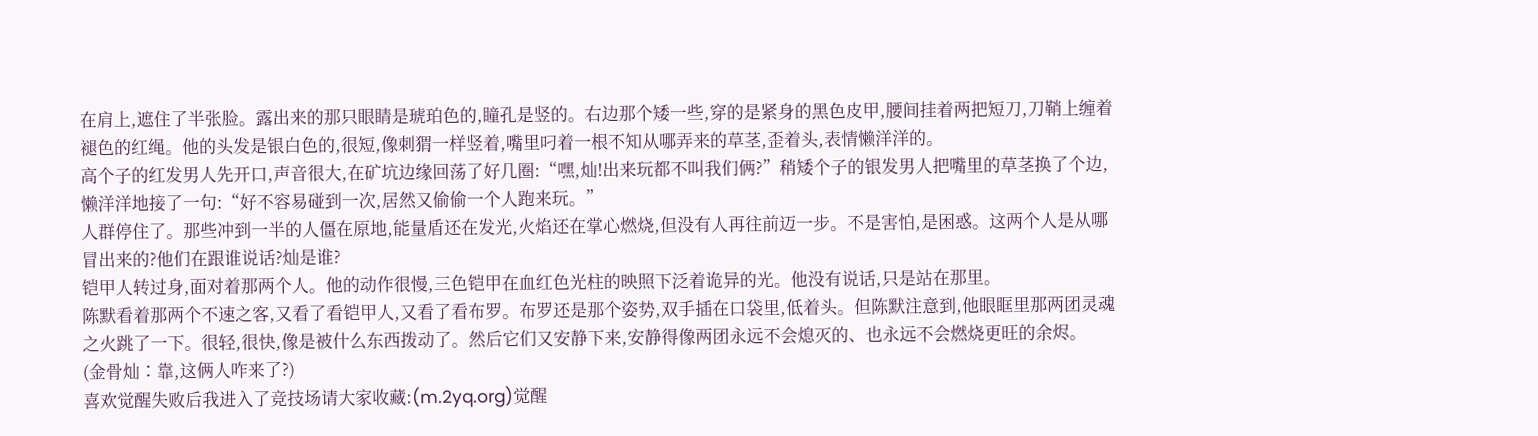在肩上,遮住了半张脸。露出来的那只眼睛是琥珀色的,瞳孔是竖的。右边那个矮一些,穿的是紧身的黑色皮甲,腰间挂着两把短刀,刀鞘上缠着褪色的红绳。他的头发是银白色的,很短,像刺猬一样竖着,嘴里叼着一根不知从哪弄来的草茎,歪着头,表情懒洋洋的。
高个子的红发男人先开口,声音很大,在矿坑边缘回荡了好几圈:“嘿,灿!出来玩都不叫我们俩?”稍矮个子的银发男人把嘴里的草茎换了个边,懒洋洋地接了一句:“好不容易碰到一次,居然又偷偷一个人跑来玩。”
人群停住了。那些冲到一半的人僵在原地,能量盾还在发光,火焰还在掌心燃烧,但没有人再往前迈一步。不是害怕,是困惑。这两个人是从哪冒出来的?他们在跟谁说话?灿是谁?
铠甲人转过身,面对着那两个人。他的动作很慢,三色铠甲在血红色光柱的映照下泛着诡异的光。他没有说话,只是站在那里。
陈默看着那两个不速之客,又看了看铠甲人,又看了看布罗。布罗还是那个姿势,双手插在口袋里,低着头。但陈默注意到,他眼眶里那两团灵魂之火跳了一下。很轻,很快,像是被什么东西拨动了。然后它们又安静下来,安静得像两团永远不会熄灭的、也永远不会燃烧更旺的余烬。
(金骨灿∶靠,这俩人咋来了?)
喜欢觉醒失败后我进入了竞技场请大家收藏:(m.2yq.org)觉醒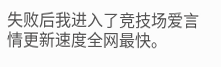失败后我进入了竞技场爱言情更新速度全网最快。